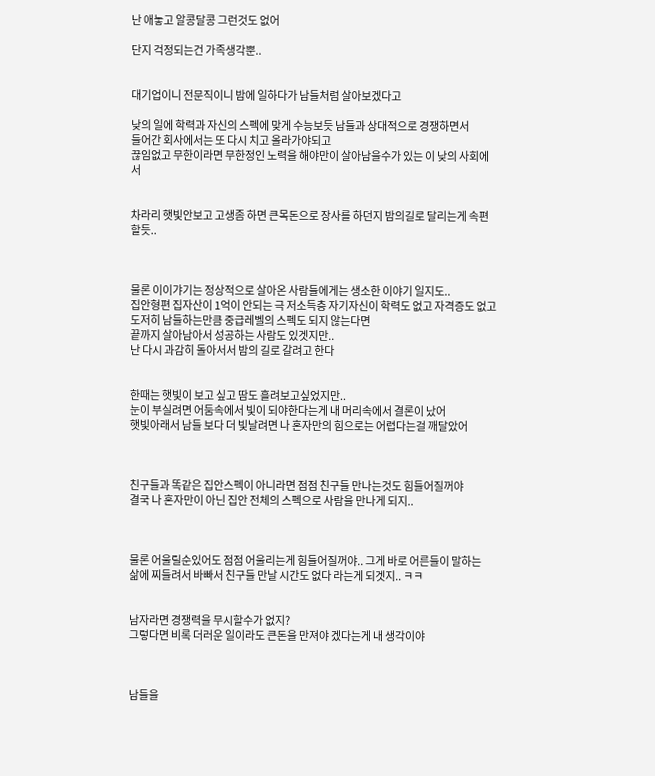난 애놓고 알콩달콩 그런것도 없어

단지 걱정되는건 가족생각뿐..


대기업이니 전문직이니 밤에 일하다가 남들처럼 살아보겠다고

낮의 일에 학력과 자신의 스펙에 맞게 수능보듯 남들과 상대적으로 경쟁하면서
들어간 회사에서는 또 다시 치고 올라가야되고
끊임없고 무한이라면 무한정인 노력을 해야만이 살아남을수가 있는 이 낮의 사회에서


차라리 햇빛안보고 고생좀 하면 큰목돈으로 장사를 하던지 밤의길로 달리는게 속편할듯..



물론 이이갸기는 정상적으로 살아온 사람들에게는 생소한 이야기 일지도..
집안형편 집자산이 1억이 안되는 극 저소득층 자기자신이 학력도 없고 자격증도 없고
도저히 남들하는만큼 중급레벨의 스펙도 되지 않는다면
끝까지 살아남아서 성공하는 사람도 있겟지만..
난 다시 과감히 돌아서서 밤의 길로 갈려고 한다


한때는 햇빛이 보고 싶고 땀도 흘려보고싶었지만..
눈이 부실려면 어둠속에서 빛이 되야한다는게 내 머리속에서 결론이 났어
햇빛아래서 남들 보다 더 빛날려면 나 혼자만의 힘으로는 어렵다는걸 깨달았어



친구들과 똑같은 집안스펙이 아니라면 점점 친구들 만나는것도 힘들어질꺼야
결국 나 혼자만이 아닌 집안 전체의 스펙으로 사람을 만나게 되지..



물론 어울릴순있어도 점점 어울리는게 힘들어질꺼야.. 그게 바로 어른들이 말하는
삶에 찌들려서 바빠서 친구들 만날 시간도 없다 라는게 되겟지.. ㅋㅋ


남자라면 경쟁력을 무시할수가 없지?
그렇다면 비록 더러운 일이라도 큰돈을 만져야 겠다는게 내 생각이야



남들을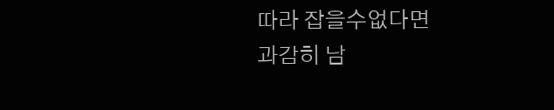따라 잡을수없다면
과감히 남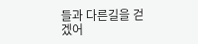들과 다른길을 걷겠어